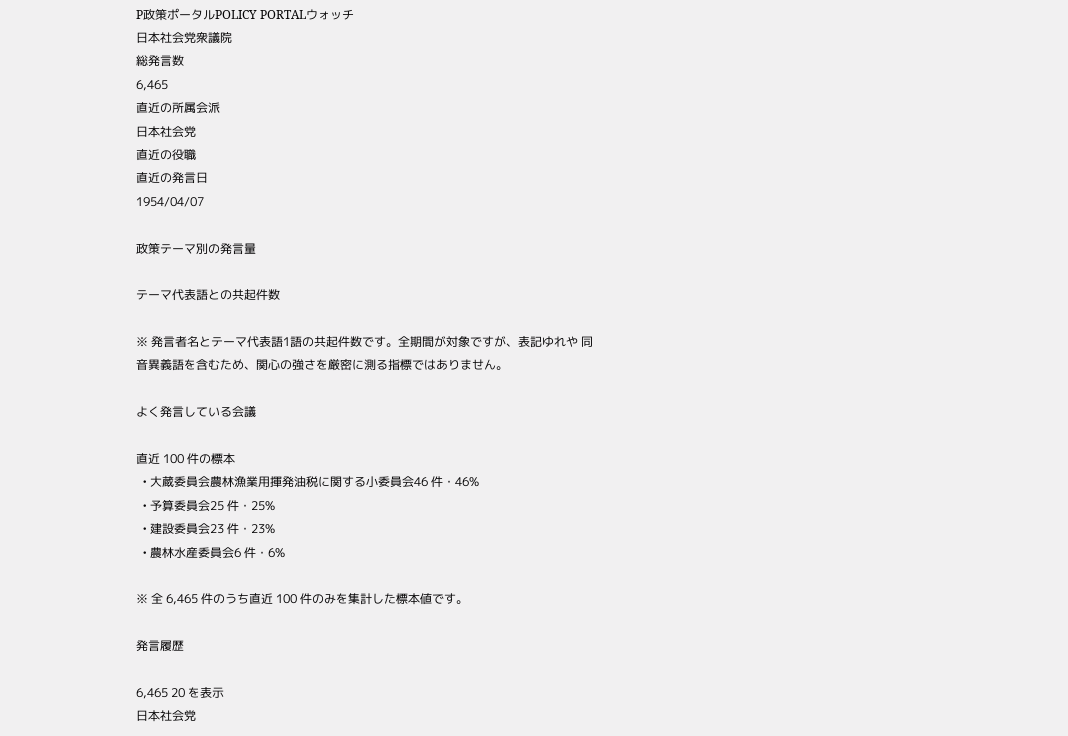P政策ポータルPOLICY PORTALウォッチ
日本社会党衆議院
総発言数
6,465
直近の所属会派
日本社会党
直近の役職
直近の発言日
1954/04/07

政策テーマ別の発言量

テーマ代表語との共起件数

※ 発言者名とテーマ代表語1語の共起件数です。全期間が対象ですが、表記ゆれや 同音異義語を含むため、関心の強さを厳密に測る指標ではありません。

よく発言している会議

直近 100 件の標本
  • 大蔵委員会農林漁業用揮発油税に関する小委員会46 件・46%
  • 予算委員会25 件・25%
  • 建設委員会23 件・23%
  • 農林水産委員会6 件・6%

※ 全 6,465 件のうち直近 100 件のみを集計した標本値です。

発言履歴

6,465 20 を表示
日本社会党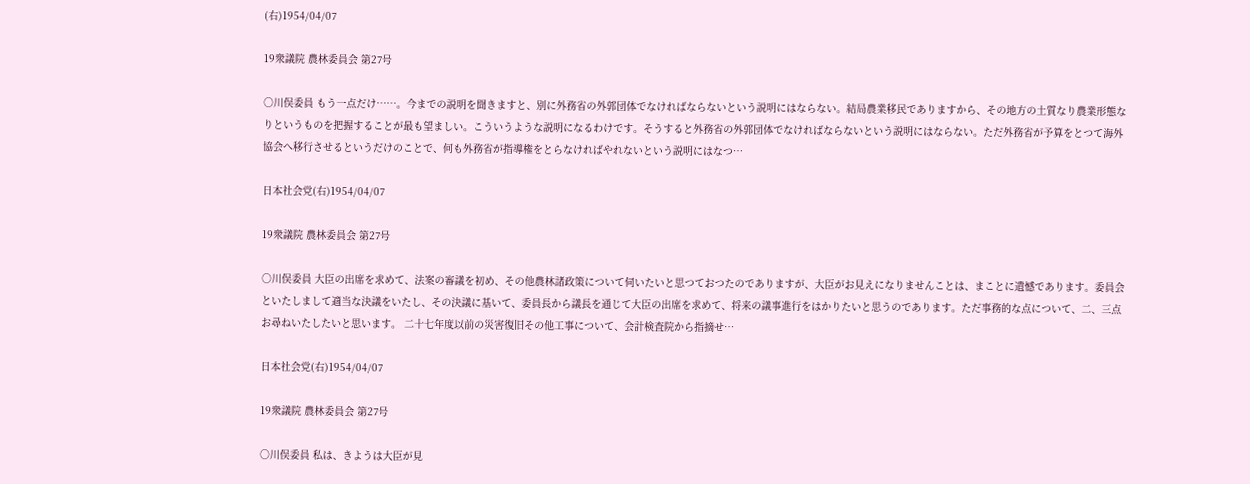(右)1954/04/07

19衆議院 農林委員会 第27号

○川俣委員 もう一点だけ……。今までの説明を聞きますと、別に外務省の外郭団体でなければならないという説明にはならない。結局農業移民でありますから、その地方の土質なり農業形態なりというものを把握することが最も望ましい。こういうような説明になるわけです。そうすると外務省の外郭団体でなければならないという説明にはならない。ただ外務省が予算をとつて海外協会へ移行させるというだけのことで、何も外務省が指導権をとらなければやれないという説明にはなつ…

日本社会党(右)1954/04/07

19衆議院 農林委員会 第27号

○川俣委員 大臣の出席を求めて、法案の審議を初め、その他農林諸政策について伺いたいと思つておつたのでありますが、大臣がお見えになりませんことは、まことに遺憾であります。委員会といたしまして適当な決議をいたし、その決議に基いて、委員長から議長を通じて大臣の出席を求めて、将来の議事進行をはかりたいと思うのであります。ただ事務的な点について、二、三点お尋ねいたしたいと思います。 二十七年度以前の災害復旧その他工事について、会計検査院から指摘せ…

日本社会党(右)1954/04/07

19衆議院 農林委員会 第27号

○川俣委員 私は、きようは大臣が見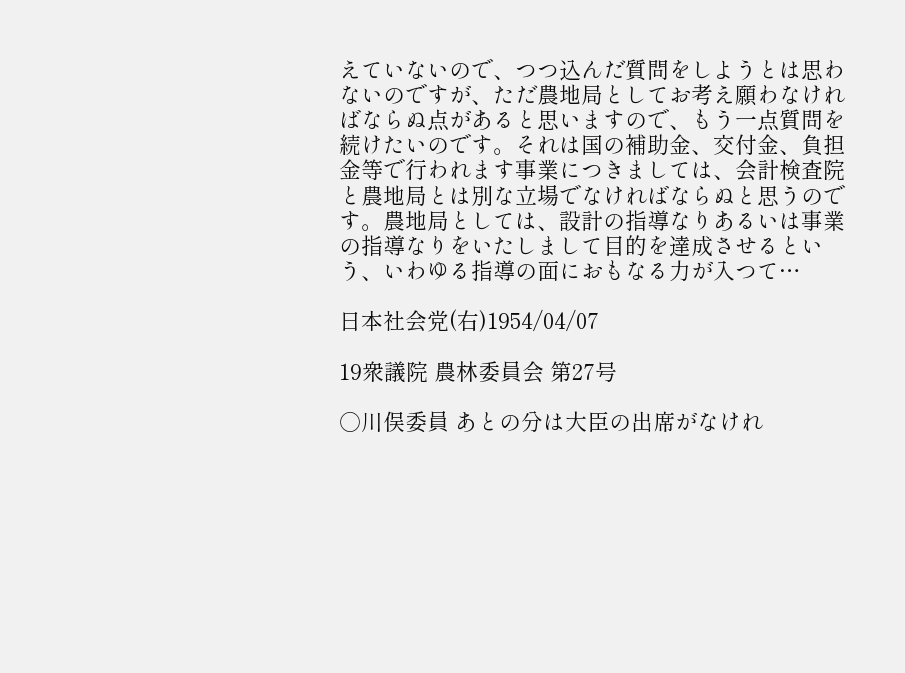えていないので、つつ込んだ質問をしようとは思わないのですが、ただ農地局としてお考え願わなければならぬ点があると思いますので、もう一点質問を続けたいのです。それは国の補助金、交付金、負担金等で行われます事業につきましては、会計検査院と農地局とは別な立場でなければならぬと思うのです。農地局としては、設計の指導なりあるいは事業の指導なりをいたしまして目的を達成させるという、いわゆる指導の面におもなる力が入つて…

日本社会党(右)1954/04/07

19衆議院 農林委員会 第27号

○川俣委員 あとの分は大臣の出席がなけれ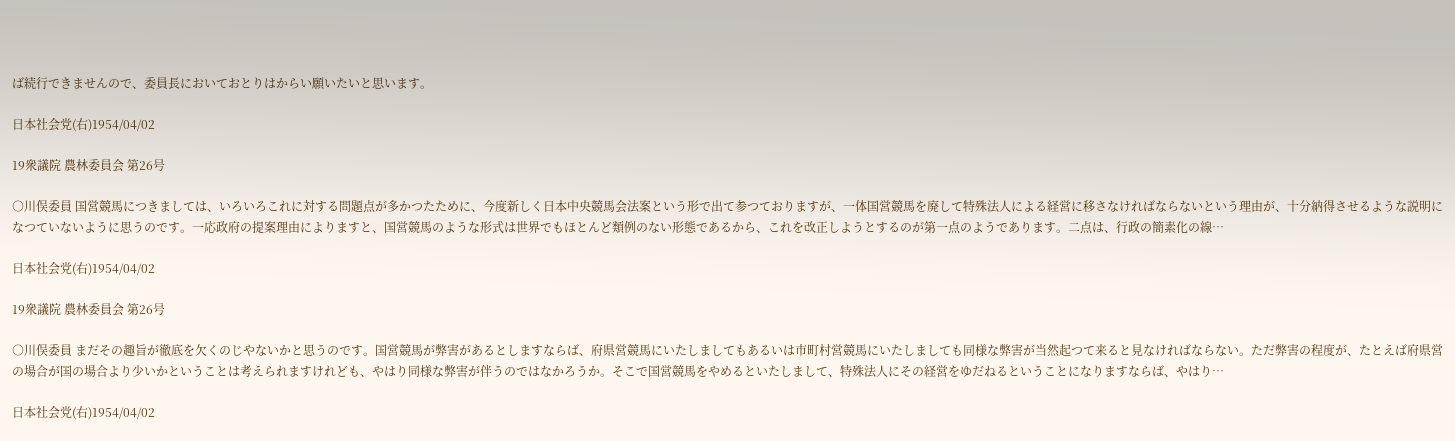ば続行できませんので、委員長においておとりはからい願いたいと思います。

日本社会党(右)1954/04/02

19衆議院 農林委員会 第26号

○川俣委員 国営競馬につきましては、いろいろこれに対する問題点が多かつたために、今度新しく日本中央競馬会法案という形で出て参つておりますが、一体国営競馬を廃して特殊法人による経営に移さなければならないという理由が、十分納得させるような説明になつていないように思うのです。一応政府の提案理由によりますと、国営競馬のような形式は世界でもほとんど類例のない形態であるから、これを改正しようとするのが第一点のようであります。二点は、行政の簡素化の線…

日本社会党(右)1954/04/02

19衆議院 農林委員会 第26号

○川俣委員 まだその趣旨が徹底を欠くのじやないかと思うのです。国営競馬が弊害があるとしますならば、府県営競馬にいたしましてもあるいは市町村営競馬にいたしましても同様な弊害が当然起つて来ると見なければならない。ただ弊害の程度が、たとえば府県営の場合が国の場合より少いかということは考えられますけれども、やはり同様な弊害が伴うのではなかろうか。そこで国営競馬をやめるといたしまして、特殊法人にその経営をゆだねるということになりますならば、やはり…

日本社会党(右)1954/04/02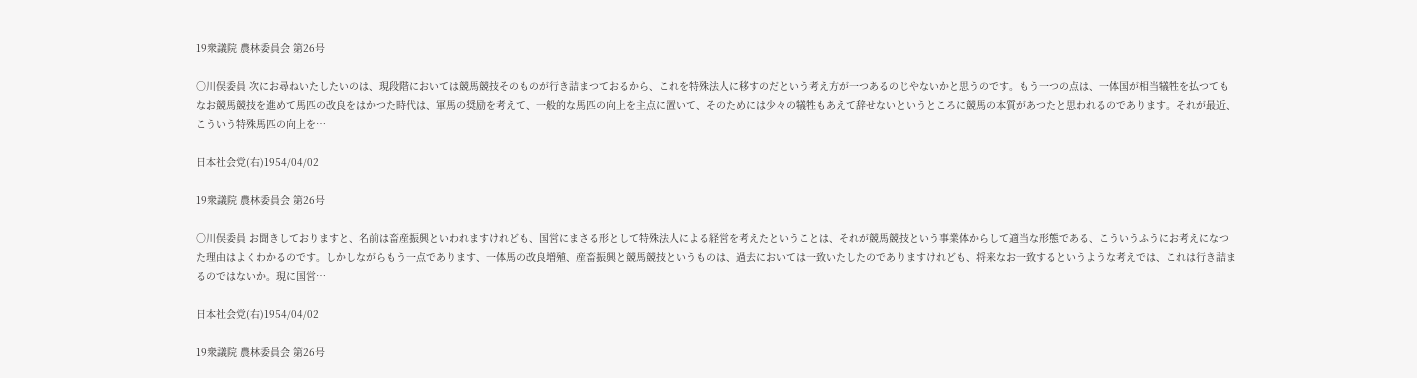19衆議院 農林委員会 第26号

○川俣委員 次にお尋ねいたしたいのは、現段階においては競馬競技そのものが行き詰まつておるから、これを特殊法人に移すのだという考え方が一つあるのじやないかと思うのです。もう一つの点は、一体国が相当犠牲を払つてもなお競馬競技を進めて馬匹の改良をはかつた時代は、軍馬の奨励を考えて、一般的な馬匹の向上を主点に置いて、そのためには少々の犠牲もあえて辞せないというところに競馬の本質があつたと思われるのであります。それが最近、こういう特殊馬匹の向上を…

日本社会党(右)1954/04/02

19衆議院 農林委員会 第26号

○川俣委員 お聞きしておりますと、名前は畜産振興といわれますけれども、国営にまさる形として特殊法人による経営を考えたということは、それが競馬競技という事業体からして適当な形態である、こういうふうにお考えになつた理由はよくわかるのです。しかしながらもう一点であります、一体馬の改良増殖、産畜振興と競馬競技というものは、過去においては一致いたしたのでありますけれども、将来なお一致するというような考えでは、これは行き詰まるのではないか。現に国営…

日本社会党(右)1954/04/02

19衆議院 農林委員会 第26号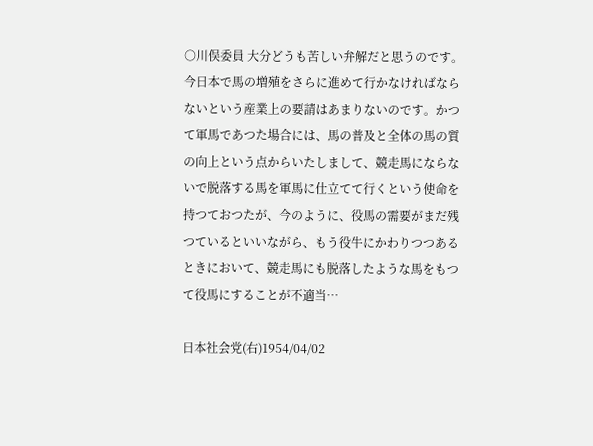○川俣委員 大分どうも苦しい弁解だと思うのです。今日本で馬の増殖をさらに進めて行かなければならないという産業上の要請はあまりないのです。かつて軍馬であつた場合には、馬の普及と全体の馬の質の向上という点からいたしまして、競走馬にならないで脱落する馬を軍馬に仕立てて行くという使命を持つておつたが、今のように、役馬の需要がまだ残つているといいながら、もう役牛にかわりつつあるときにおいて、競走馬にも脱落したような馬をもつて役馬にすることが不適当…

日本社会党(右)1954/04/02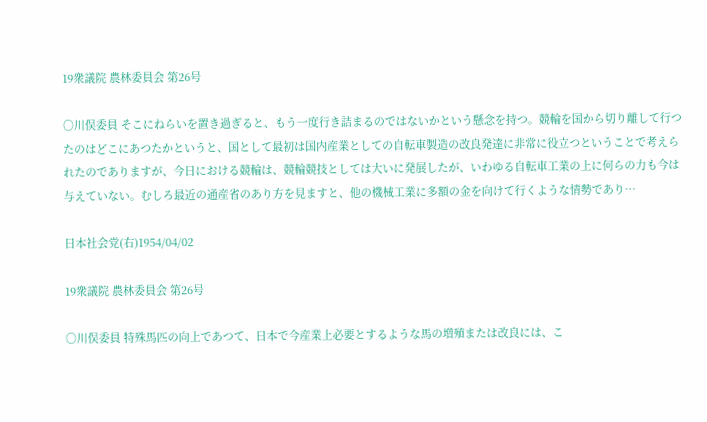19衆議院 農林委員会 第26号

○川俣委員 そこにねらいを置き過ぎると、もう一度行き詰まるのではないかという懸念を持つ。競輪を国から切り離して行つたのはどこにあつたかというと、国として最初は国内産業としての自転車製造の改良発達に非常に役立つということで考えられたのでありますが、今日における競輪は、競輪競技としては大いに発展したが、いわゆる自転車工業の上に何らの力も今は与えていない。むしろ最近の通産省のあり方を見ますと、他の機械工業に多額の金を向けて行くような情勢であり…

日本社会党(右)1954/04/02

19衆議院 農林委員会 第26号

○川俣委員 特殊馬匹の向上であつて、日本で今産業上必要とするような馬の増殖または改良には、こ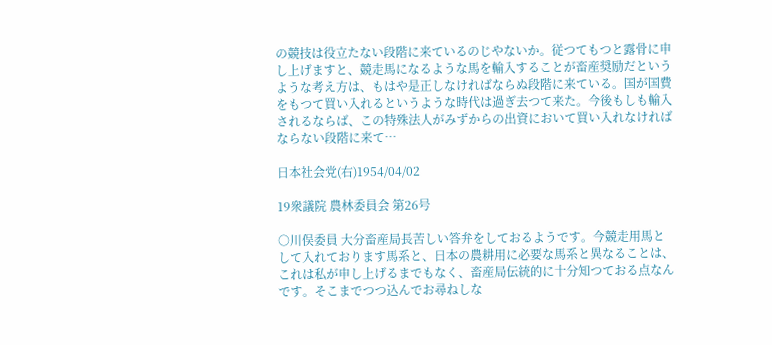の競技は役立たない段階に来ているのじやないか。従つてもつと露骨に申し上げますと、競走馬になるような馬を輸入することが畜産奨励だというような考え方は、もはや是正しなければならぬ段階に来ている。国が国費をもつて買い入れるというような時代は過ぎ去つて来た。今後もしも輸入されるならば、この特殊法人がみずからの出資において買い入れなければならない段階に来て…

日本社会党(右)1954/04/02

19衆議院 農林委員会 第26号

○川俣委員 大分畜産局長苦しい答弁をしておるようです。今競走用馬として入れております馬系と、日本の農耕用に必要な馬系と異なることは、これは私が申し上げるまでもなく、畜産局伝統的に十分知つておる点なんです。そこまでつつ込んでお尋ねしな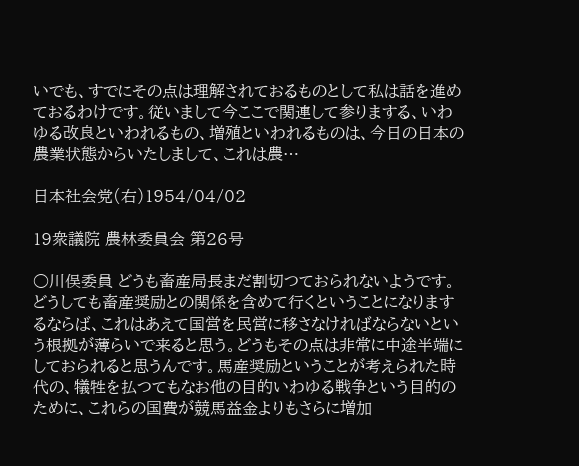いでも、すでにその点は理解されておるものとして私は話を進めておるわけです。従いまして今ここで関連して参りまする、いわゆる改良といわれるもの、増殖といわれるものは、今日の日本の農業状態からいたしまして、これは農…

日本社会党(右)1954/04/02

19衆議院 農林委員会 第26号

○川俣委員 どうも畜産局長まだ割切つておられないようです。どうしても畜産奨励との関係を含めて行くということになりまするならば、これはあえて国営を民営に移さなければならないという根拠が薄らいで来ると思う。どうもその点は非常に中途半端にしておられると思うんです。馬産奨励ということが考えられた時代の、犠牲を払つてもなお他の目的いわゆる戦争という目的のために、これらの国費が競馬益金よりもさらに増加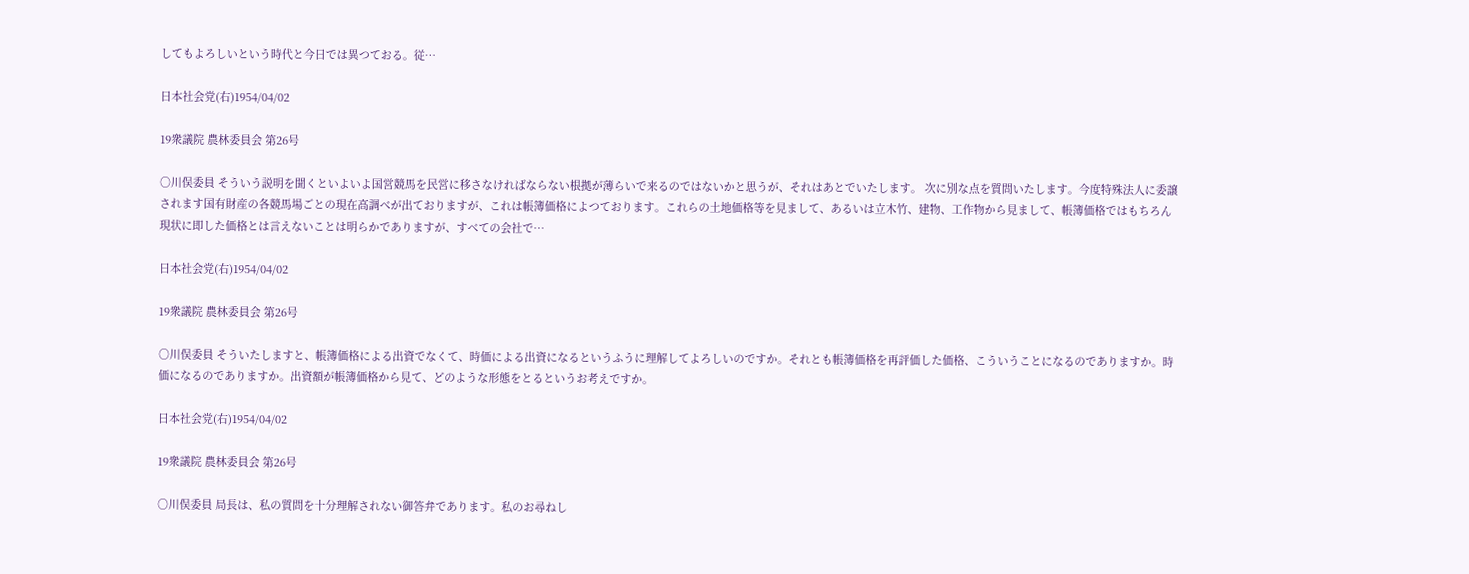してもよろしいという時代と今日では異つておる。従…

日本社会党(右)1954/04/02

19衆議院 農林委員会 第26号

○川俣委員 そういう説明を聞くといよいよ国営競馬を民営に移さなければならない根拠が薄らいで来るのではないかと思うが、それはあとでいたします。 次に別な点を質問いたします。今度特殊法人に委譲されます国有財産の各競馬場ごとの現在高調べが出ておりますが、これは帳簿価格によつております。これらの土地価格等を見まして、あるいは立木竹、建物、工作物から見まして、帳簿価格ではもちろん現状に即した価格とは言えないことは明らかでありますが、すべての会社で…

日本社会党(右)1954/04/02

19衆議院 農林委員会 第26号

○川俣委員 そういたしますと、帳簿価格による出資でなくて、時価による出資になるというふうに理解してよろしいのですか。それとも帳簿価格を再評価した価格、こういうことになるのでありますか。時価になるのでありますか。出資額が帳簿価格から見て、どのような形態をとるというお考えですか。

日本社会党(右)1954/04/02

19衆議院 農林委員会 第26号

○川俣委員 局長は、私の質問を十分理解されない御答弁であります。私のお尋ねし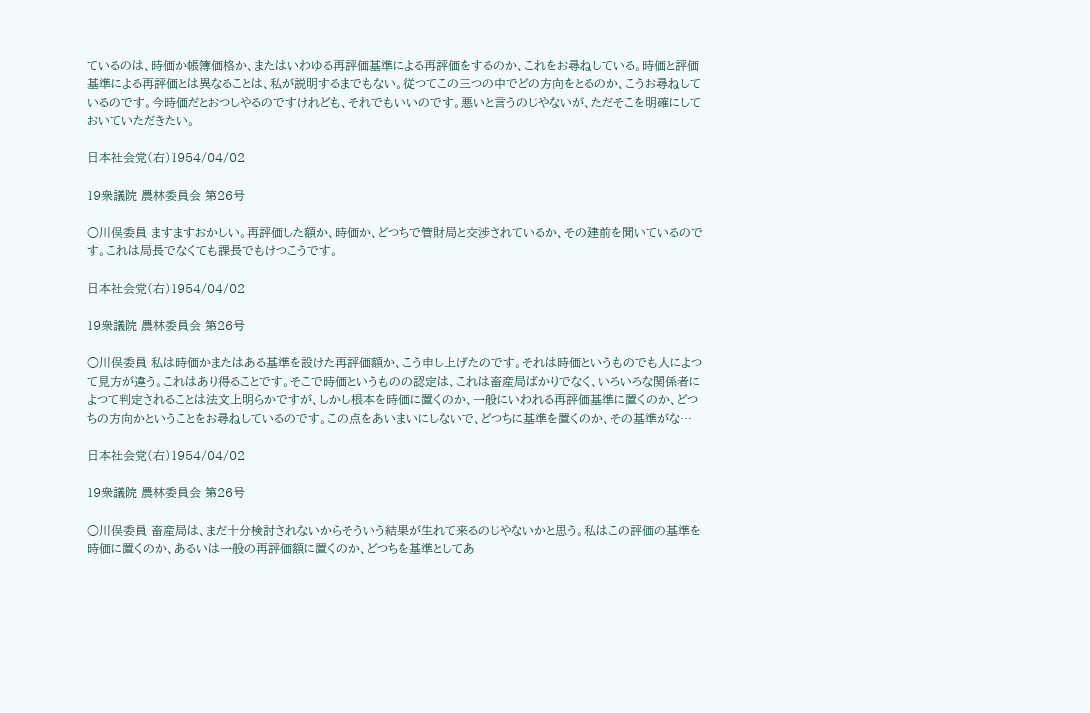ているのは、時価か帳簿価格か、またはいわゆる再評価基準による再評価をするのか、これをお尋ねしている。時価と評価基準による再評価とは異なることは、私が説明するまでもない。従つてこの三つの中でどの方向をとるのか、こうお尋ねしているのです。今時価だとおつしやるのですけれども、それでもいいのです。悪いと言うのじやないが、ただそこを明確にしておいていただきたい。

日本社会党(右)1954/04/02

19衆議院 農林委員会 第26号

○川俣委員 ますますおかしい。再評価した額か、時価か、どつちで管財局と交渉されているか、その建前を聞いているのです。これは局長でなくても課長でもけつこうです。

日本社会党(右)1954/04/02

19衆議院 農林委員会 第26号

○川俣委員 私は時価かまたはある基準を設けた再評価額か、こう申し上げたのです。それは時価というものでも人によつて見方が違う。これはあり得ることです。そこで時価というものの認定は、これは畜産局ばかりでなく、いろいろな関係者によつて判定されることは法文上明らかですが、しかし根本を時価に置くのか、一般にいわれる再評価基準に置くのか、どつちの方向かということをお尋ねしているのです。この点をあいまいにしないで、どつちに基準を置くのか、その基準がな…

日本社会党(右)1954/04/02

19衆議院 農林委員会 第26号

○川俣委員 畜産局は、まだ十分検討されないからそういう結果が生れて来るのじやないかと思う。私はこの評価の基準を時価に置くのか、あるいは一般の再評価額に置くのか、どつちを基準としてあ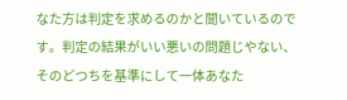なた方は判定を求めるのかと聞いているのです。判定の結果がいい悪いの問題じやない、そのどつちを基準にして一体あなた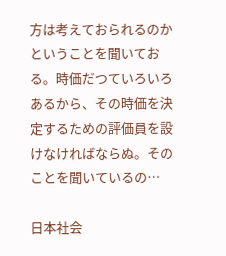方は考えておられるのかということを聞いておる。時価だつていろいろあるから、その時価を決定するための評価員を設けなければならぬ。そのことを聞いているの…

日本社会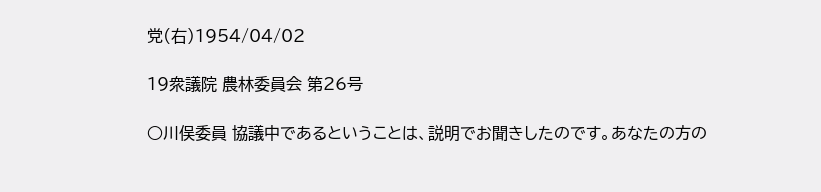党(右)1954/04/02

19衆議院 農林委員会 第26号

○川俣委員 協議中であるということは、説明でお聞きしたのです。あなたの方の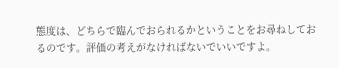態度は、どちらで臨んでおられるかということをお尋ねしておるのです。評価の考えがなければないでいいですよ。